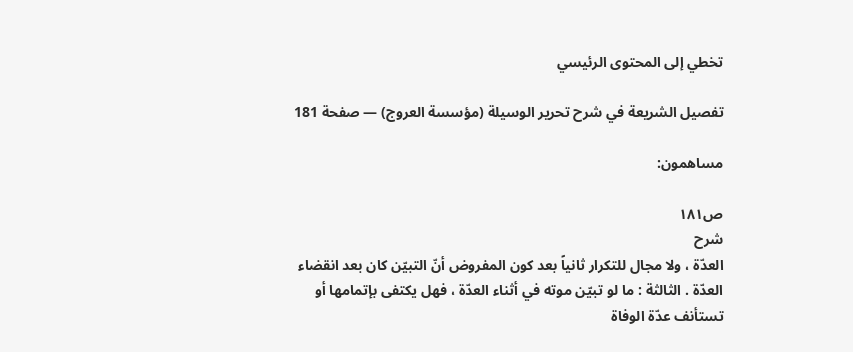تخطي إلى المحتوى الرئيسي

تفصيل الشريعة في شرح تحرير الوسيلة (مؤسسة العروج) — صفحة 181

مساهمون:

ص١٨١
شرح
العدّة ، ولا مجال للتكرار ثانياً بعد كون المفروض أنّ التبيّن كان بعد انقضاء العدّة . الثالثة : ما لو تبيّن موته في أثناء العدّة ، فهل يكتفى بإتمامها أو تستأنف عدّة الوفاة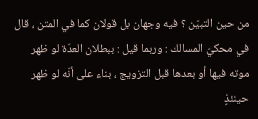من حين التبيّن ؟ فيه وجهان بل قولان كما في المتن ، قال في محكيّ المسالك : وربما قيل : ببطلان العدّة لو ظهر موته فيها أو بعدها قبل التزويج ، بناء على أنّه لو ظهر حينئذٍ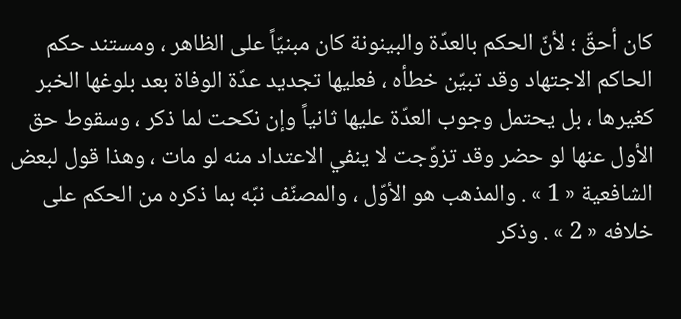كان أحقّ ؛ لأنّ الحكم بالعدّة والبينونة كان مبنيّاً على الظاهر ، ومستند حكم الحاكم الاجتهاد وقد تبيّن خطأه ، فعليها تجديد عدّة الوفاة بعد بلوغها الخبر كغيرها ، بل يحتمل وجوب العدّة عليها ثانياً وإن نكحت لما ذكر ، وسقوط حق الأول عنها لو حضر وقد تزوّجت لا ينفي الاعتداد منه لو مات ، وهذا قول لبعض الشافعية « 1 » . والمذهب هو الأوّل ، والمصنّف نبّه بما ذكره من الحكم على خلافه « 2 » . وذكر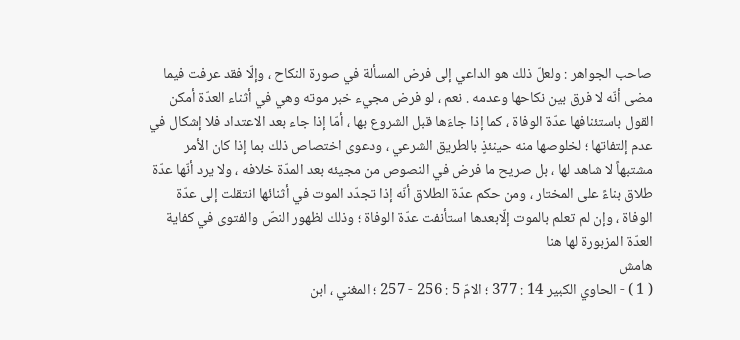صاحب الجواهر : ولعلّ ذلك هو الداعي إلى فرض المسألة في صورة النكاح ، وإلّا فقد عرفت فيما مضى أنّه لا فرق بين نكاحها وعدمه . نعم ، لو فرض مجيء خبر موته وهي في أثناء العدّة أمكن القول باستئنافها عدّة الوفاة ، كما إذا جاءَها قبل الشروع بها ، أمّا إذا جاء بعد الاعتداد فلا إشكال في عدم إلتفاتها ؛ لخلوصها منه حينئذٍ بالطريق الشرعي ، ودعوى اختصاص ذلك بما إذا كان الأمر مشتبهاً لا شاهد لها ، بل صريح ما فرض في النصوص من مجيئه بعد المدّة خلافه ، ولا يرد أنّها عدّة طلاق بناءً على المختار ، ومن حكم عدّة الطلاق أنّه إذا تجدّد الموت في أثنائها انتقلت إلى عدّة الوفاة ، وإن لم تعلم بالموت إلّابعدها استأنفت عدّة الوفاة ؛ وذلك لظهور النصّ والفتوى في كفاية العدّة المزبورة لها هنا
هامش
( 1 ) - الحاوي الكبير 14 : 377 ؛ الامّ 5 : 256 - 257 ؛ المغني ، ابن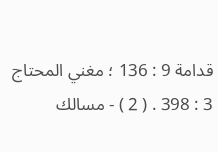قدامة 9 : 136 ؛ مغني المحتاج 3 : 398 . ( 2 ) - مسالك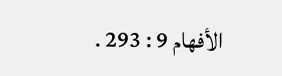الأفهام 9 : 293 .